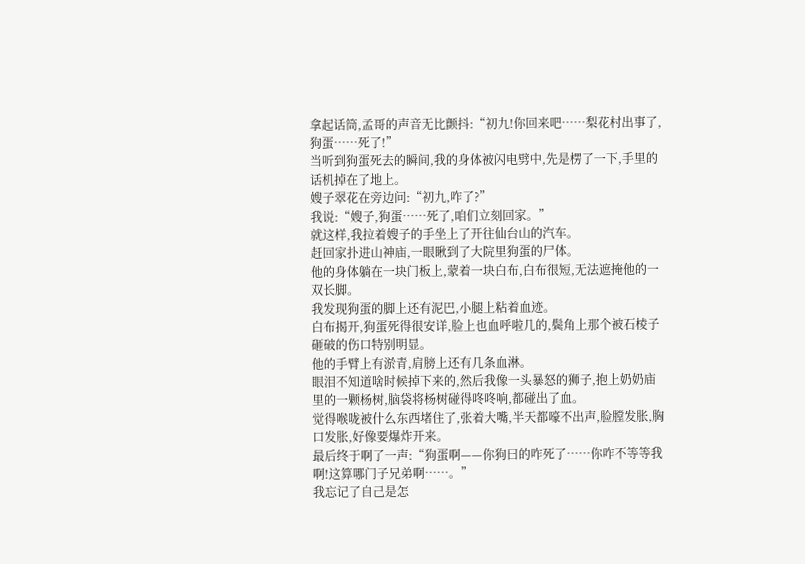拿起话筒,孟哥的声音无比颤抖:“初九!你回来吧……梨花村出事了,狗蛋……死了!”
当听到狗蛋死去的瞬间,我的身体被闪电劈中,先是楞了一下,手里的话机掉在了地上。
嫂子翠花在旁边问:“初九,咋了?”
我说:“嫂子,狗蛋……死了,咱们立刻回家。”
就这样,我拉着嫂子的手坐上了开往仙台山的汽车。
赶回家扑进山神庙,一眼瞅到了大院里狗蛋的尸体。
他的身体躺在一块门板上,蒙着一块白布,白布很短,无法遮掩他的一双长脚。
我发现狗蛋的脚上还有泥巴,小腿上粘着血迹。
白布揭开,狗蛋死得很安详,脸上也血呼啦几的,鬓角上那个被石棱子砸破的伤口特别明显。
他的手臂上有淤青,肩膀上还有几条血淋。
眼泪不知道啥时候掉下来的,然后我像一头暴怒的狮子,抱上奶奶庙里的一颗杨树,脑袋将杨树碰得咚咚响,都碰出了血。
觉得喉咙被什么东西堵住了,张着大嘴,半天都嚎不出声,脸膛发胀,胸口发胀,好像要爆炸开来。
最后终于啊了一声:“狗蛋啊——你狗曰的咋死了……你咋不等等我啊!这算哪门子兄弟啊……。”
我忘记了自己是怎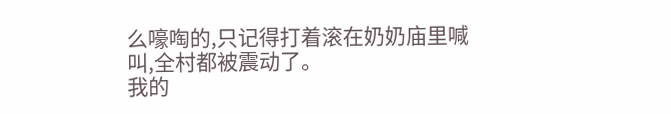么嚎啕的,只记得打着滚在奶奶庙里喊叫,全村都被震动了。
我的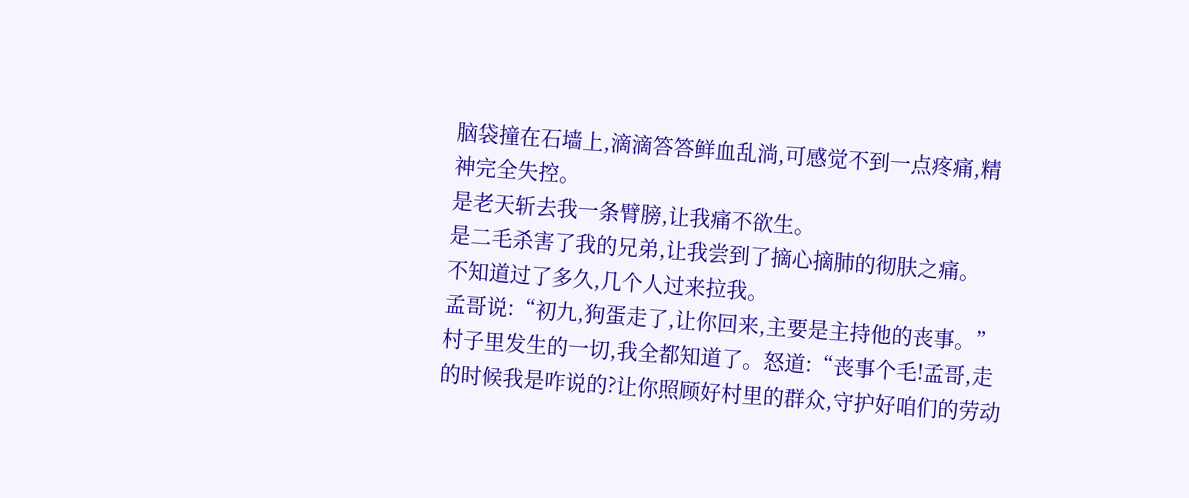脑袋撞在石墙上,滴滴答答鲜血乱淌,可感觉不到一点疼痛,精神完全失控。
是老天斩去我一条臂膀,让我痛不欲生。
是二毛杀害了我的兄弟,让我尝到了摘心摘肺的彻肤之痛。
不知道过了多久,几个人过来拉我。
孟哥说:“初九,狗蛋走了,让你回来,主要是主持他的丧事。”
村子里发生的一切,我全都知道了。怒道:“丧事个毛!孟哥,走的时候我是咋说的?让你照顾好村里的群众,守护好咱们的劳动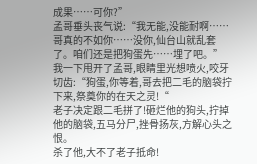成果……可你?”
孟哥垂头丧气说:“我无能,没能耐啊……哥真的不如你……没你,仙台山就乱套了。咱们还是把狗蛋先……埋了吧。”
我一下甩开了孟哥,眼睛里光想喷火,咬牙切齿:“狗蛋,你等着,哥去把二毛的脑袋拧下来,祭奠你的在天之灵!“
老子决定跟二毛拼了!砸烂他的狗头,拧掉他的脑袋,五马分尸,挫骨扬灰,方解心头之恨。
杀了他,大不了老子抵命!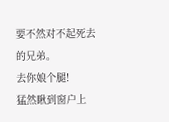要不然对不起死去的兄弟。
去你娘个腿!
猛然瞅到窗户上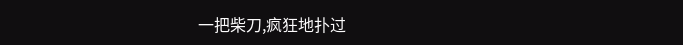一把柴刀,疯狂地扑过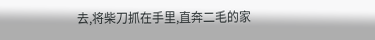去,将柴刀抓在手里,直奔二毛的家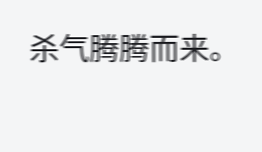杀气腾腾而来。